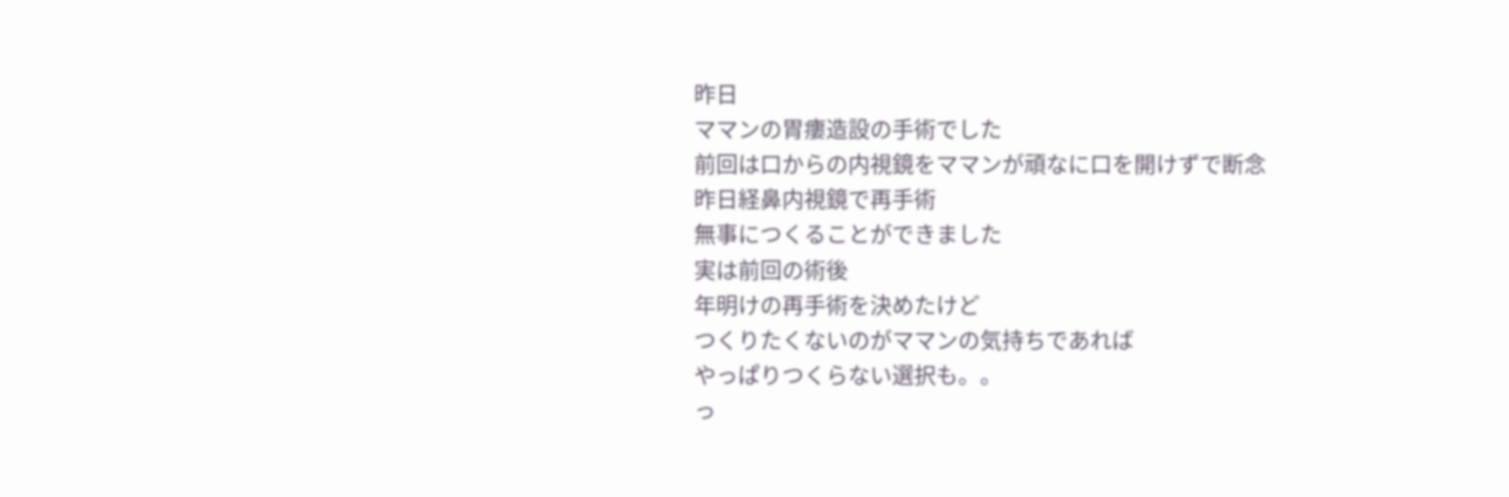昨日
ママンの胃瘻造設の手術でした
前回は口からの内視鏡をママンが頑なに口を開けずで断念
昨日経鼻内視鏡で再手術
無事につくることができました
実は前回の術後
年明けの再手術を決めたけど
つくりたくないのがママンの気持ちであれば
やっぱりつくらない選択も。。
っ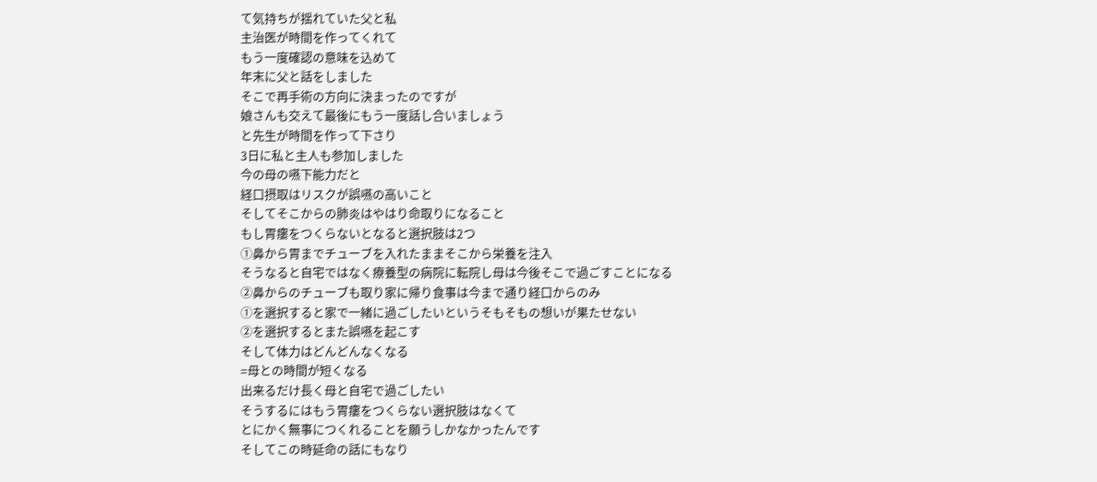て気持ちが揺れていた父と私
主治医が時間を作ってくれて
もう一度確認の意味を込めて
年末に父と話をしました
そこで再手術の方向に決まったのですが
娘さんも交えて最後にもう一度話し合いましょう
と先生が時間を作って下さり
3日に私と主人も参加しました
今の母の嚥下能力だと
経口摂取はリスクが誤嚥の高いこと
そしてそこからの肺炎はやはり命取りになること
もし胃瘻をつくらないとなると選択肢は2つ
①鼻から胃までチューブを入れたままそこから栄養を注入
そうなると自宅ではなく療養型の病院に転院し母は今後そこで過ごすことになる
②鼻からのチューブも取り家に帰り食事は今まで通り経口からのみ
①を選択すると家で一緒に過ごしたいというそもそもの想いが果たせない
②を選択するとまた誤嚥を起こす
そして体力はどんどんなくなる
=母との時間が短くなる
出来るだけ長く母と自宅で過ごしたい
そうするにはもう胃瘻をつくらない選択肢はなくて
とにかく無事につくれることを願うしかなかったんです
そしてこの時延命の話にもなり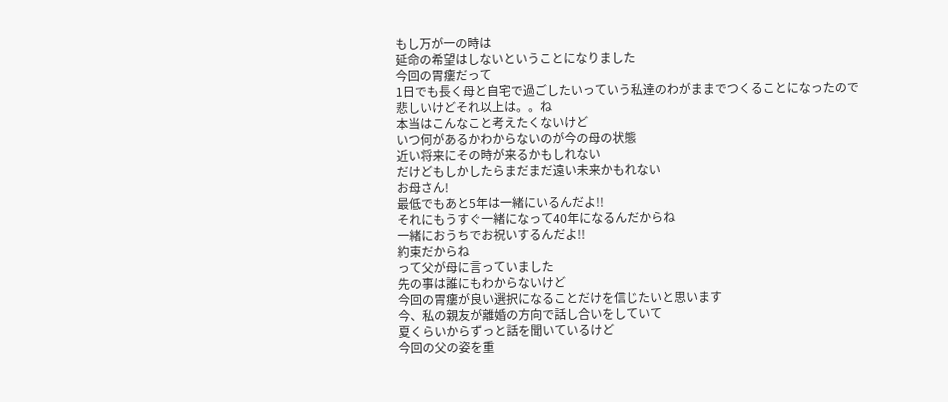もし万が一の時は
延命の希望はしないということになりました
今回の胃瘻だって
1日でも長く母と自宅で過ごしたいっていう私達のわがままでつくることになったので
悲しいけどそれ以上は。。ね
本当はこんなこと考えたくないけど
いつ何があるかわからないのが今の母の状態
近い将来にその時が来るかもしれない
だけどもしかしたらまだまだ遠い未来かもれない
お母さん!
最低でもあと5年は一緒にいるんだよ!!
それにもうすぐ一緒になって40年になるんだからね
一緒におうちでお祝いするんだよ!!
約束だからね
って父が母に言っていました
先の事は誰にもわからないけど
今回の胃瘻が良い選択になることだけを信じたいと思います
今、私の親友が離婚の方向で話し合いをしていて
夏くらいからずっと話を聞いているけど
今回の父の姿を重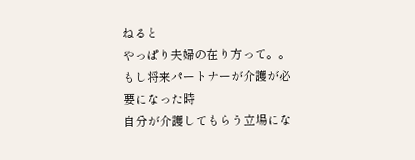ねると
やっぱり夫婦の在り方って。。
もし将来パートナーが介護が必要になった時
自分が介護してもらう立場にな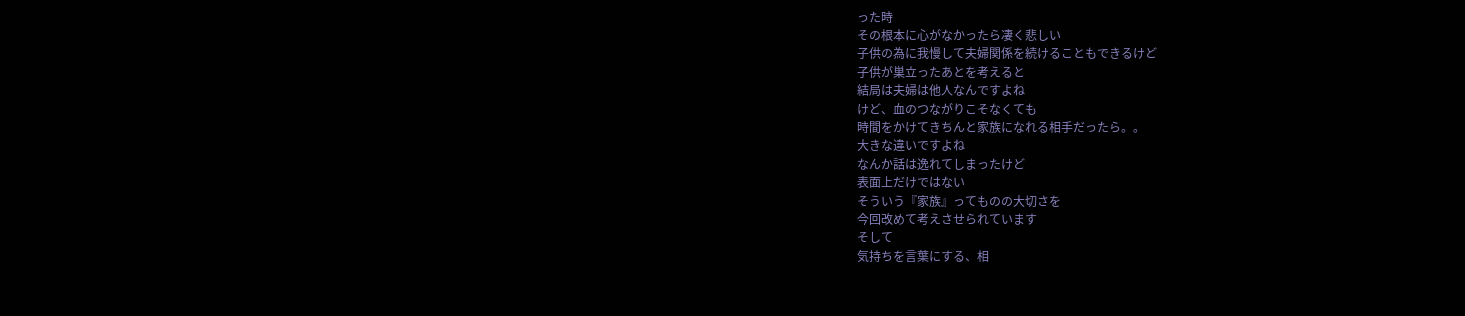った時
その根本に心がなかったら凄く悲しい
子供の為に我慢して夫婦関係を続けることもできるけど
子供が巣立ったあとを考えると
結局は夫婦は他人なんですよね
けど、血のつながりこそなくても
時間をかけてきちんと家族になれる相手だったら。。
大きな違いですよね
なんか話は逸れてしまったけど
表面上だけではない
そういう『家族』ってものの大切さを
今回改めて考えさせられています
そして
気持ちを言葉にする、相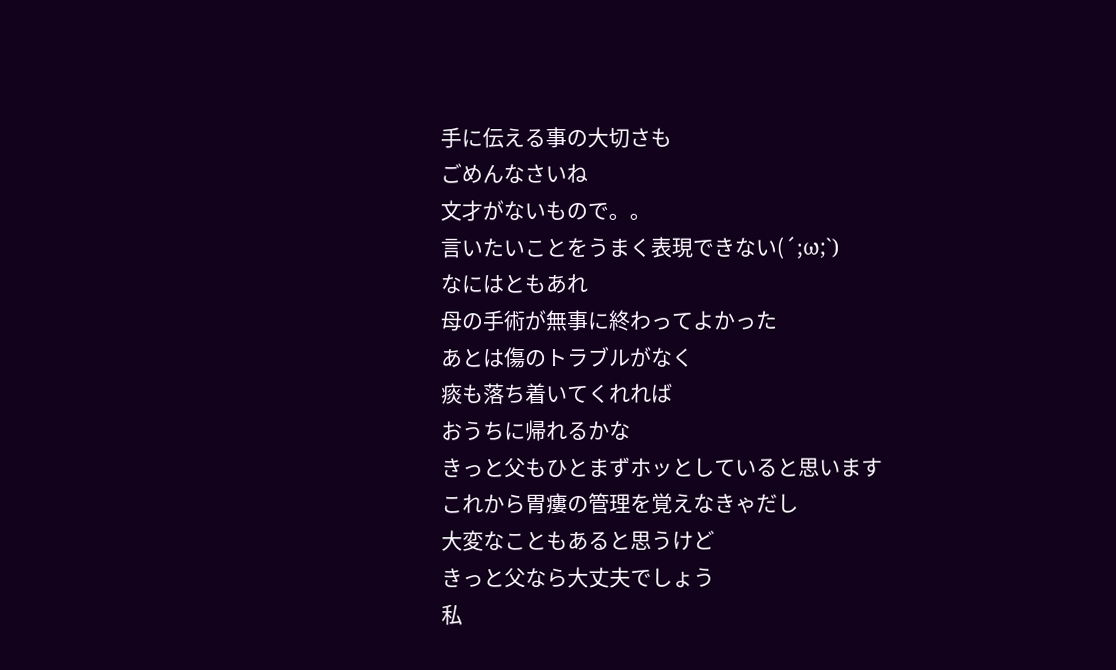手に伝える事の大切さも
ごめんなさいね
文才がないもので。。
言いたいことをうまく表現できない(´;ω;`)
なにはともあれ
母の手術が無事に終わってよかった
あとは傷のトラブルがなく
痰も落ち着いてくれれば
おうちに帰れるかな
きっと父もひとまずホッとしていると思います
これから胃瘻の管理を覚えなきゃだし
大変なこともあると思うけど
きっと父なら大丈夫でしょう
私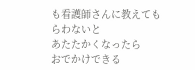も看護師さんに教えてもらわないと
あたたかくなったら
おでかけできる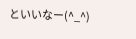といいなー(^_^)